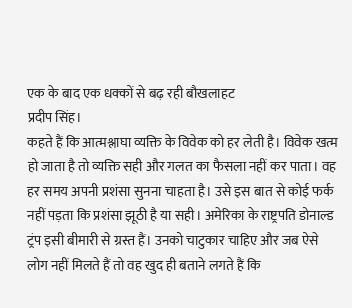एक के बाद एक धक्कों से बढ़ रही बौखलाहट
प्रदीप सिंह।
कहते हैं कि आत्मश्लाघा व्यक्ति के विवेक को हर लेती है। विवेक खत्म हो जाता है तो व्यक्ति सही और गलत का फैसला नहीं कर पाता। वह हर समय अपनी प्रशंसा सुनना चाहता है। उसे इस बात से कोई फर्क नहीं पड़ता कि प्रशंसा झूठी है या सही। अमेरिका के राष्ट्रपति डोनाल्ड ट्रंप इसी बीमारी से ग्रस्त हैं। उनको चाटुकार चाहिए और जब ऐसे लोग नहीं मिलते हैं तो वह खुद ही बताने लगते हैं कि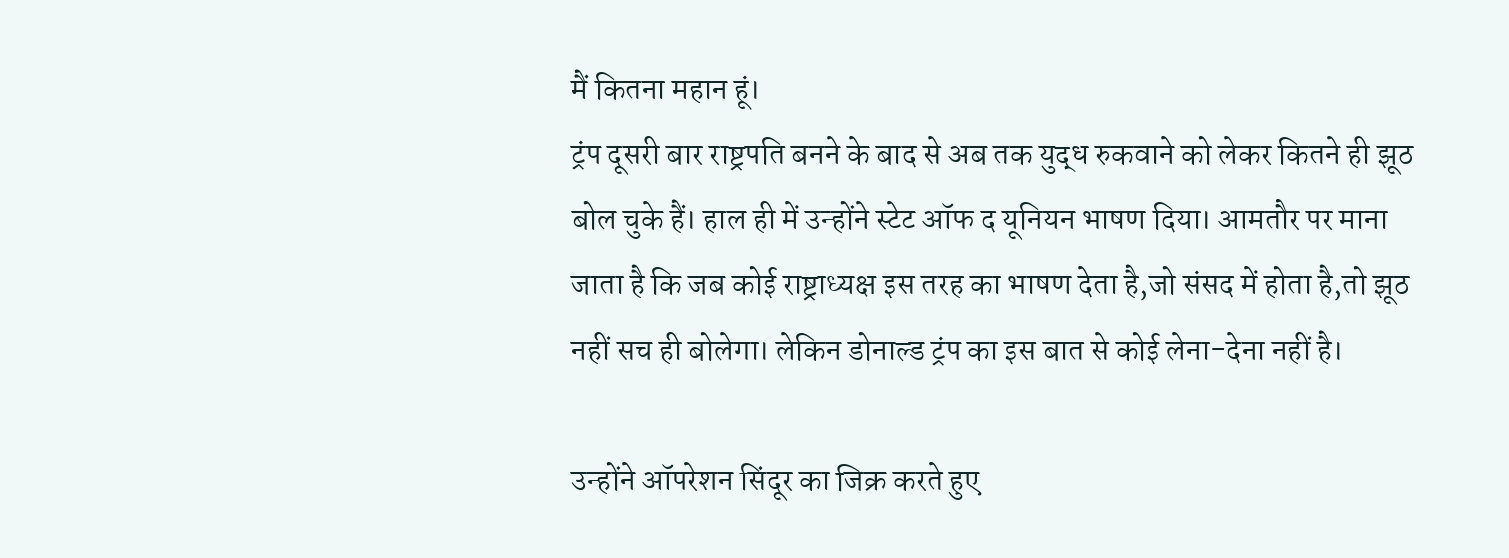मैं कितना महान हूं।
ट्रंप दूसरी बार राष्ट्रपति बनने के बाद से अब तक युद्ध रुकवाने को लेकर कितने ही झूठ बोल चुके हैं। हाल ही में उन्होंने स्टेट ऑफ द यूनियन भाषण दिया। आमतौर पर माना जाता है कि जब कोई राष्ट्राध्यक्ष इस तरह का भाषण देता है,जो संसद में होता है,तो झूठ नहीं सच ही बोलेगा। लेकिन डोनाल्ड ट्रंप का इस बात से कोई लेना-देना नहीं है।

उन्होंने ऑपरेशन सिंदूर का जिक्र करते हुए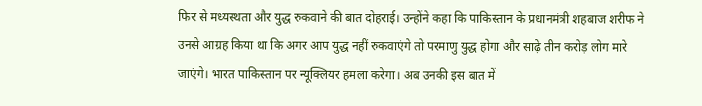फिर से मध्यस्थता और युद्ध रुकवाने की बात दोहराई। उन्होंने कहा कि पाकिस्तान के प्रधानमंत्री शहबाज शरीफ ने उनसे आग्रह किया था कि अगर आप युद्ध नहीं रुकवाएंगे तो परमाणु युद्ध होगा और साढ़े तीन करोड़ लोग मारे जाएंगे। भारत पाकिस्तान पर न्यूक्लियर हमला करेगा। अब उनकी इस बात में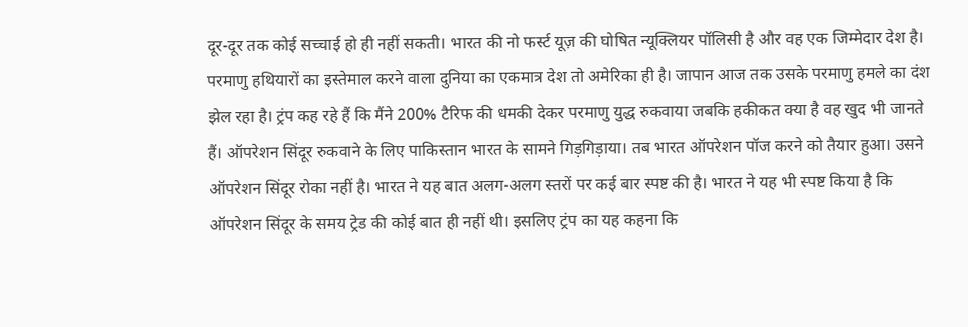दूर-दूर तक कोई सच्चाई हो ही नहीं सकती। भारत की नो फर्स्ट यूज़ की घोषित न्यूक्लियर पॉलिसी है और वह एक जिम्मेदार देश है। परमाणु हथियारों का इस्तेमाल करने वाला दुनिया का एकमात्र देश तो अमेरिका ही है। जापान आज तक उसके परमाणु हमले का दंश झेल रहा है। ट्रंप कह रहे हैं कि मैंने 200% टैरिफ की धमकी देकर परमाणु युद्ध रुकवाया जबकि हकीकत क्या है वह खुद भी जानते हैं। ऑपरेशन सिंदूर रुकवाने के लिए पाकिस्तान भारत के सामने गिड़गिड़ाया। तब भारत ऑपरेशन पॉज करने को तैयार हुआ। उसने ऑपरेशन सिंदूर रोका नहीं है। भारत ने यह बात अलग-अलग स्तरों पर कई बार स्पष्ट की है। भारत ने यह भी स्पष्ट किया है कि ऑपरेशन सिंदूर के समय ट्रेड की कोई बात ही नहीं थी। इसलिए ट्रंप का यह कहना कि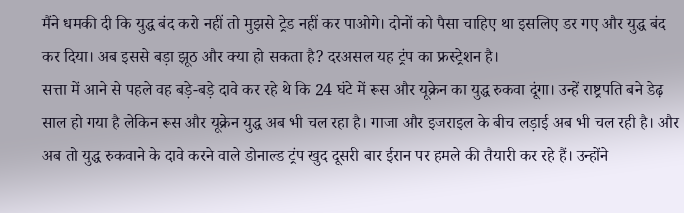मैंने धमकी दी कि युद्ध बंद करो नहीं तो मुझसे ट्रेड नहीं कर पाओगे। दोनों को पैसा चाहिए था इसलिए डर गए और युद्ध बंद कर दिया। अब इससे बड़ा झूठ और क्या हो सकता है? दरअसल यह ट्रंप का फ्रस्ट्रेशन है।
सत्ता में आने से पहले वह बड़े-बड़े दावे कर रहे थे कि 24 घंटे में रूस और यूक्रेन का युद्ध रुकवा दूंगा। उन्हें राष्ट्रपति बने डेढ़ साल हो गया है लेकिन रूस और यूक्रेन युद्ध अब भी चल रहा है। गाजा और इजराइल के बीच लड़ाई अब भी चल रही है। और अब तो युद्ध रुकवाने के दावे करने वाले डोनाल्ड ट्रंप खुद दूसरी बार ईरान पर हमले की तैयारी कर रहे हैं। उन्होंने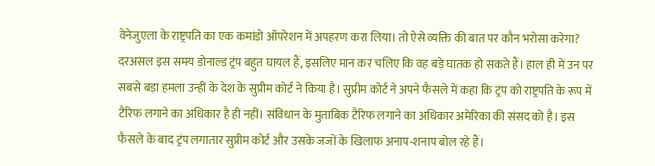वेनेजुएला के राष्ट्रपति का एक कमांडो ऑपरेशन में अपहरण करा लिया। तो ऐसे व्यक्ति की बात पर कौन भरोसा करेगा? दरअसल इस समय डोनाल्ड ट्रंप बहुत घायल हैं, इसलिए मान कर चलिए कि वह बड़े घातक हो सकते हैं। हाल ही में उन पर सबसे बड़ा हमला उन्हीं के देश के सुप्रीम कोर्ट ने किया है। सुप्रीम कोर्ट ने अपने फैसले में कहा कि ट्रंप को राष्ट्रपति के रूप में टैरिफ लगाने का अधिकार है ही नहीं। संविधान के मुताबिक टैरिफ लगाने का अधिकार अमेरिका की संसद को है। इस फैसले के बाद ट्रंप लगातार सुप्रीम कोर्ट और उसके जजों के खिलाफ अनाप-शनाप बोल रहे हैं।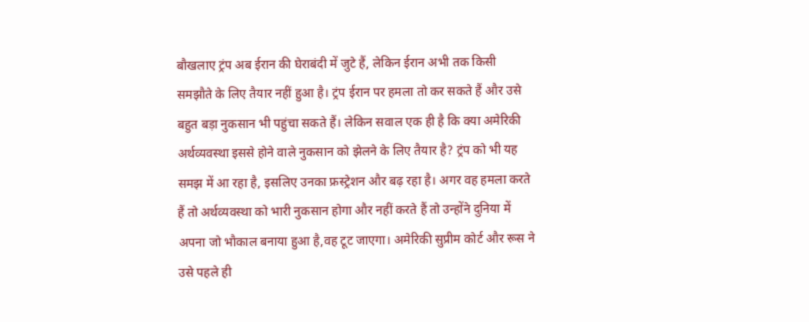बौखलाए ट्रंप अब ईरान की घेराबंदी में जुटे हैं, लेकिन ईरान अभी तक किसी समझौते के लिए तैयार नहीं हुआ है। ट्रंप ईरान पर हमला तो कर सकते हैं और उसे बहुत बड़ा नुकसान भी पहुंचा सकते हैं। लेकिन सवाल एक ही है कि क्या अमेरिकी अर्थव्यवस्था इससे होने वाले नुकसान को झेलने के लिए तैयार है? ट्रंप को भी यह समझ में आ रहा है, इसलिए उनका फ्रस्ट्रेशन और बढ़ रहा है। अगर वह हमला करते हैं तो अर्थव्यवस्था को भारी नुकसान होगा और नहीं करते हैं तो उन्होंने दुनिया में अपना जो भौकाल बनाया हुआ है,वह टूट जाएगा। अमेरिकी सुप्रीम कोर्ट और रूस ने उसे पहले ही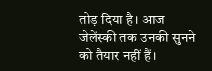तोड़ दिया है। आज जेलेंस्की तक उनकी सुनने को तैयार नहीं हैं।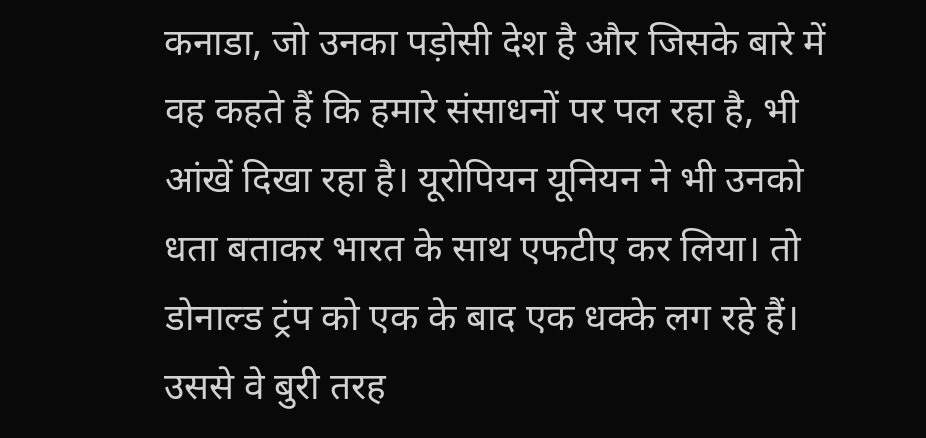कनाडा, जो उनका पड़ोसी देश है और जिसके बारे में वह कहते हैं कि हमारे संसाधनों पर पल रहा है, भी आंखें दिखा रहा है। यूरोपियन यूनियन ने भी उनको धता बताकर भारत के साथ एफटीए कर लिया। तो डोनाल्ड ट्रंप को एक के बाद एक धक्के लग रहे हैं। उससे वे बुरी तरह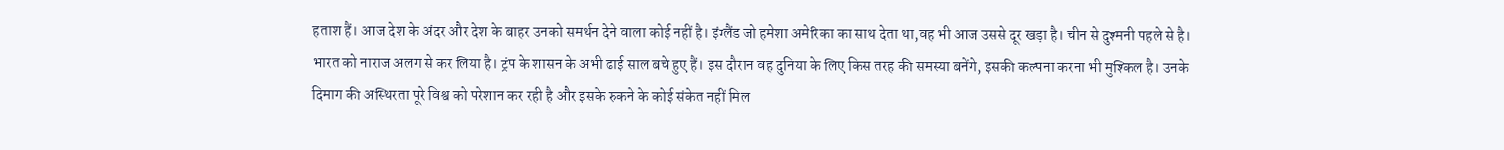हताश हैं। आज देश के अंदर और देश के बाहर उनको समर्थन देने वाला कोई नहीं है। इंग्लैंड जो हमेशा अमेरिका का साथ देता था,वह भी आज उससे दूर खड़ा है। चीन से दुश्मनी पहले से है। भारत को नाराज अलग से कर लिया है। ट्रंप के शासन के अभी ढाई साल बचे हुए हैं। इस दौरान वह दुनिया के लिए किस तरह की समस्या बनेंगे, इसकी कल्पना करना भी मुश्किल है। उनके दिमाग की अस्थिरता पूरे विश्व को परेशान कर रही है और इसके रुकने के कोई संकेत नहीं मिल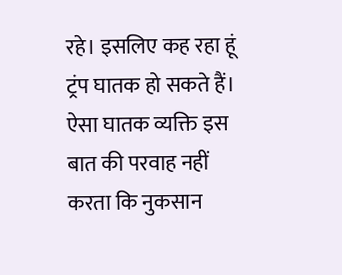रहे। इसलिए कह रहा हूं ट्रंप घातक हो सकते हैं। ऐसा घातक व्यक्ति इस बात की परवाह नहीं करता कि नुकसान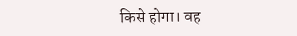किसे होगा। वह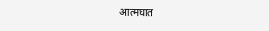आत्मघात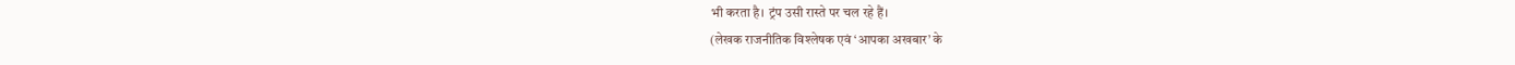भी करता है। ट्रंप उसी रास्ते पर चल रहे हैं।
(लेखक राजनीतिक विश्लेषक एवं ‘आपका अखबार’ के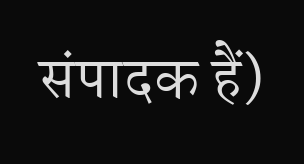संपादक हैं)